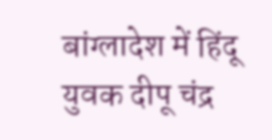बांग्लादेश में हिंदू युवक दीपू चंद्र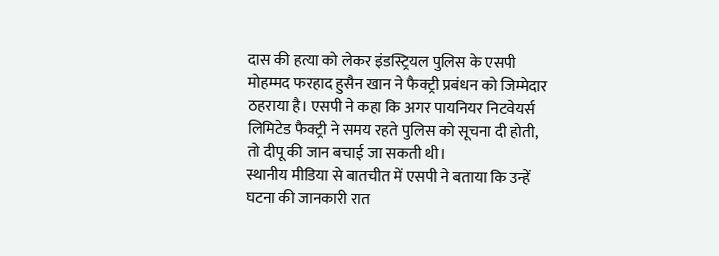दास की हत्या को लेकर इंडस्ट्रियल पुलिस के एसपी मोहम्मद फरहाद हुसैन खान ने फैक्ट्री प्रबंधन को जिम्मेदार ठहराया है। एसपी ने कहा कि अगर पायनियर निटवेयर्स लिमिटेड फैक्ट्री ने समय रहते पुलिस को सूचना दी होती, तो दीपू की जान बचाई जा सकती थी।
स्थानीय मीडिया से बातचीत में एसपी ने बताया कि उन्हें घटना की जानकारी रात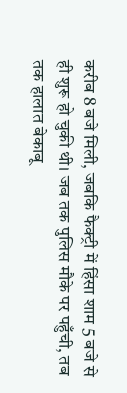करीब 8 बजे मिली, जबकि फैक्ट्री में हिंसा शाम 5 बजे से ही शुरू हो चुकी थी। जब तक पुलिस मौके पर पहुँची, तब तक हालात बेकाबू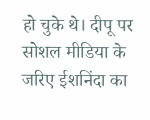हो चुके थे। दीपू पर सोशल मीडिया के जरिए ईशनिंदा का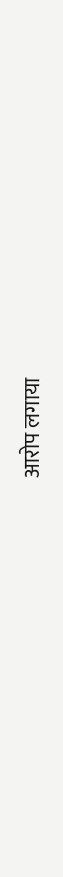आरोप लगाया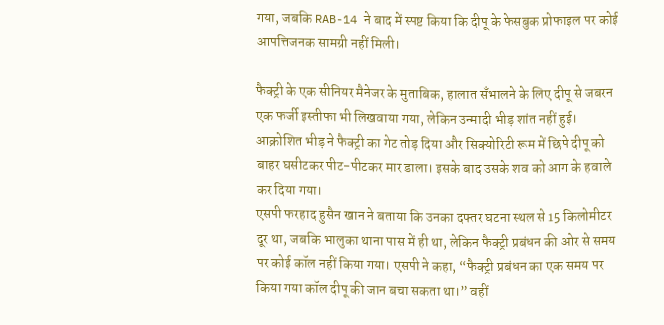गया, जबकि RAB-14 ने बाद में स्पष्ट किया कि दीपू के फेसबुक प्रोफाइल पर कोई आपत्तिजनक सामग्री नहीं मिली।

फैक्ट्री के एक सीनियर मैनेजर के मुताबिक, हालात सँभालने के लिए दीपू से जबरन एक फर्जी इस्तीफा भी लिखवाया गया, लेकिन उन्मादी भीड़ शांत नहीं हुई। आक्रोशित भीड़ ने फैक्ट्री का गेट तोड़ दिया और सिक्योरिटी रूम में छिपे दीपू को बाहर घसीटकर पीट-पीटकर मार डाला। इसके बाद उसके शव को आग के हवाले कर दिया गया।
एसपी फरहाद हुसैन खान ने बताया कि उनका दफ्तर घटना स्थल से 15 किलोमीटर दूर था, जबकि भालुका थाना पास में ही था, लेकिन फैक्ट्री प्रबंधन की ओर से समय पर कोई कॉल नहीं किया गया। एसपी ने कहा, “फैक्ट्री प्रबंधन का एक समय पर किया गया कॉल दीपू की जान बचा सकता था।” वहीं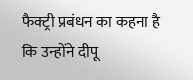फैक्ट्री प्रबंधन का कहना है कि उन्होंने दीपू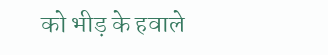को भीड़ के हवाले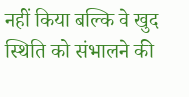नहीं किया बल्कि वे खुद स्थिति को संभालने की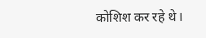कोशिश कर रहे थे।